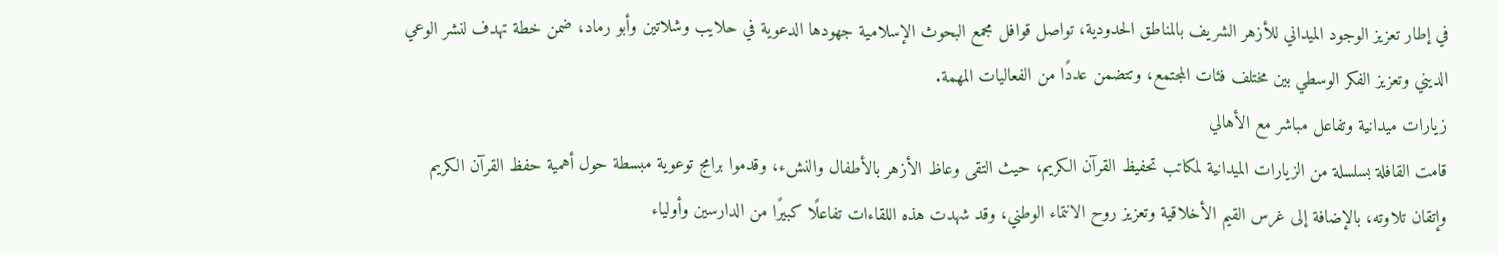في إطار تعزيز الوجود الميداني للأزهر الشريف بالمناطق الحدودية، تواصل قوافل مجمع البحوث الإسلامية جهودها الدعوية في حلايب وشلاتين وأبو رماد، ضمن خطة تهدف لنشر الوعي الديني وتعزيز الفكر الوسطي بين مختلف فئات المجتمع، وتتضمن عددًا من الفعاليات المهمة.
زيارات ميدانية وتفاعل مباشر مع الأهالي
قامت القافلة بسلسلة من الزيارات الميدانية لمكاتب تحفيظ القرآن الكريم، حيث التقى وعاظ الأزهر بالأطفال والنشء، وقدموا برامج توعوية مبسطة حول أهمية حفظ القرآن الكريم وإتقان تلاوته، بالإضافة إلى غرس القيم الأخلاقية وتعزيز روح الانتماء الوطني، وقد شهدت هذه اللقاءات تفاعلًا كبيرًا من الدارسين وأولياء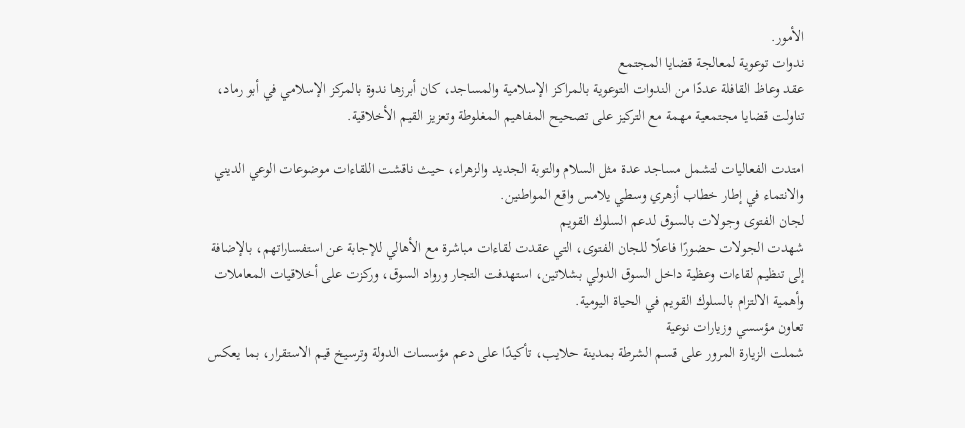الأمور.
ندوات توعوية لمعالجة قضايا المجتمع
عقد وعاظ القافلة عددًا من الندوات التوعوية بالمراكز الإسلامية والمساجد، كان أبرزها ندوة بالمركز الإسلامي في أبو رماد، تناولت قضايا مجتمعية مهمة مع التركيز على تصحيح المفاهيم المغلوطة وتعزيز القيم الأخلاقية.

امتدت الفعاليات لتشمل مساجد عدة مثل السلام والتوبة الجديد والزهراء، حيث ناقشت اللقاءات موضوعات الوعي الديني والانتماء في إطار خطاب أزهري وسطي يلامس واقع المواطنين.
لجان الفتوى وجولات بالسوق لدعم السلوك القويم
شهدت الجولات حضورًا فاعلًا للجان الفتوى، التي عقدت لقاءات مباشرة مع الأهالي للإجابة عن استفساراتهم، بالإضافة إلى تنظيم لقاءات وعظية داخل السوق الدولي بشلاتين، استهدفت التجار ورواد السوق، وركزت على أخلاقيات المعاملات وأهمية الالتزام بالسلوك القويم في الحياة اليومية.
تعاون مؤسسي وزيارات نوعية
شملت الزيارة المرور على قسم الشرطة بمدينة حلايب، تأكيدًا على دعم مؤسسات الدولة وترسيخ قيم الاستقرار، بما يعكس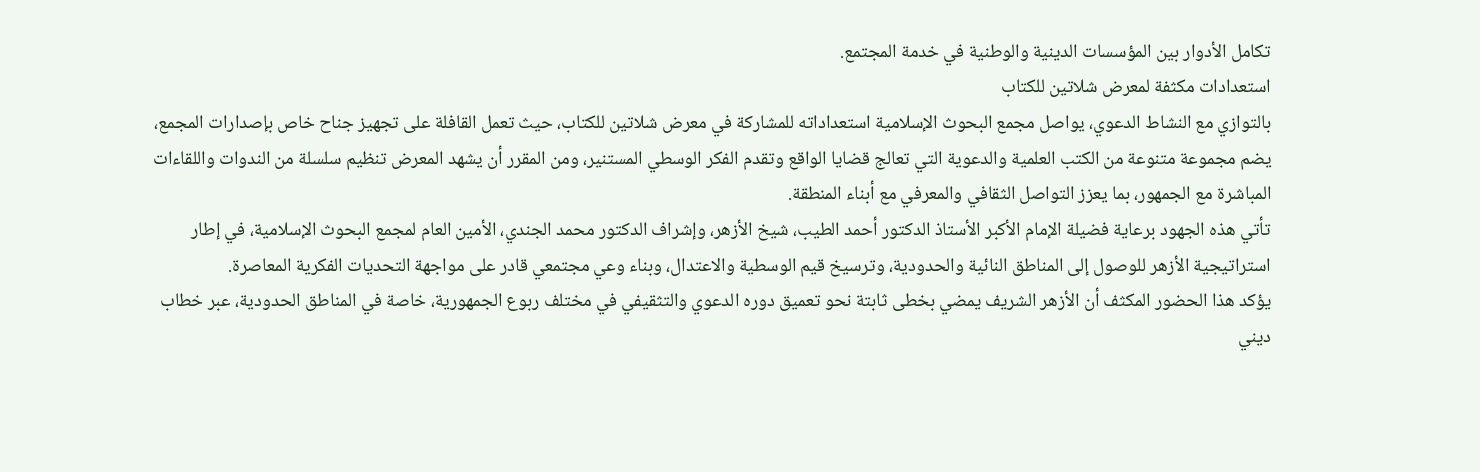تكامل الأدوار بين المؤسسات الدينية والوطنية في خدمة المجتمع.
استعدادات مكثفة لمعرض شلاتين للكتاب
بالتوازي مع النشاط الدعوي، يواصل مجمع البحوث الإسلامية استعداداته للمشاركة في معرض شلاتين للكتاب، حيث تعمل القافلة على تجهيز جناح خاص بإصدارات المجمع، يضم مجموعة متنوعة من الكتب العلمية والدعوية التي تعالج قضايا الواقع وتقدم الفكر الوسطي المستنير، ومن المقرر أن يشهد المعرض تنظيم سلسلة من الندوات واللقاءات المباشرة مع الجمهور، بما يعزز التواصل الثقافي والمعرفي مع أبناء المنطقة.
تأتي هذه الجهود برعاية فضيلة الإمام الأكبر الأستاذ الدكتور أحمد الطيب، شيخ الأزهر، وإشراف الدكتور محمد الجندي، الأمين العام لمجمع البحوث الإسلامية، في إطار استراتيجية الأزهر للوصول إلى المناطق النائية والحدودية، وترسيخ قيم الوسطية والاعتدال، وبناء وعي مجتمعي قادر على مواجهة التحديات الفكرية المعاصرة.
يؤكد هذا الحضور المكثف أن الأزهر الشريف يمضي بخطى ثابتة نحو تعميق دوره الدعوي والتثقيفي في مختلف ربوع الجمهورية، خاصة في المناطق الحدودية، عبر خطاب ديني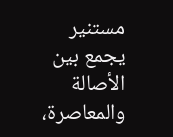مستنير يجمع بين الأصالة والمعاصرة،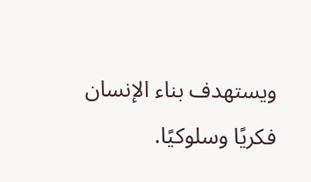ويستهدف بناء الإنسان فكريًا وسلوكيًا.